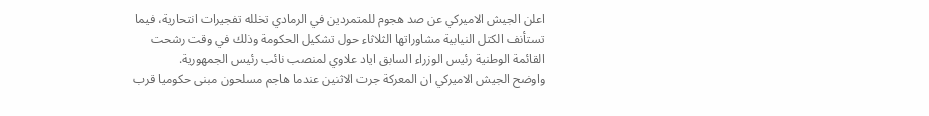اعلن الجيش الاميركي عن صد هجوم للمتمردين في الرمادي تخلله تفجيرات انتحارية، فيما تستأنف الكتل النيابية مشاوراتها الثلاثاء حول تشكيل الحكومة وذلك في وقت رشحت القائمة الوطنية رئيس الوزراء السابق اياد علاوي لمنصب نائب رئيس الجمهورية.
واوضح الجيش الاميركي ان المعركة جرت الاثنين عندما هاجم مسلحون مبنى حكوميا قرب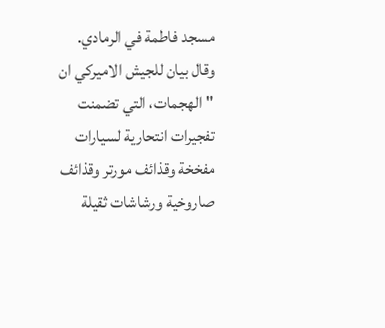مسجد فاطمة في الرمادي.
وقال بيان للجيش الاميركي ان "الهجمات، التي تضمنت تفجيرات انتحارية لسيارات مفخخة وقذائف مورتر وقذائف صاروخية ورشاشات ثقيلة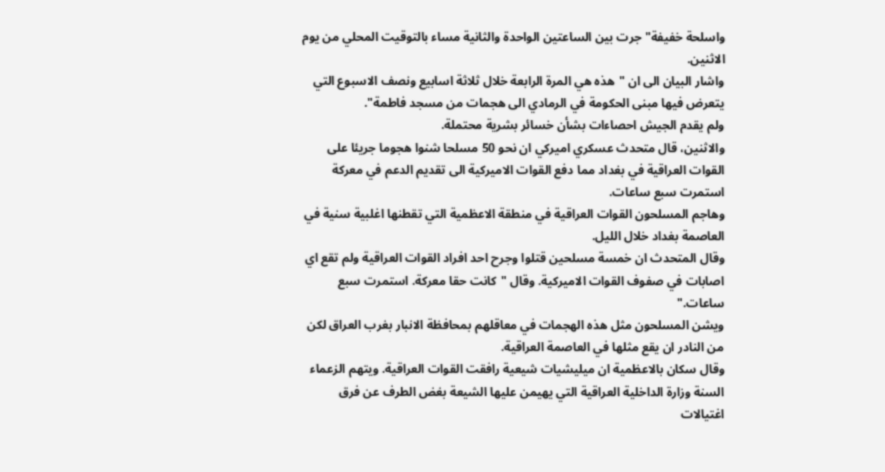واسلحة خفيفة" جرت بين الساعتين الواحدة والثانية مساء بالتوقيت المحلي من يوم الاثنين.
واشار البيان الى ان "هذه هي المرة الرابعة خلال ثلاثة اسابيع ونصف الاسبوع التي يتعرض فيها مبنى الحكومة في الرمادي الى هجمات من مسجد فاطمة".
ولم يقدم الجيش احصاءات بشأن خسائر بشرية محتملة.
والاثنين، قال متحدث عسكري اميركي ان نحو 50 مسلحا شنوا هجوما جريئا على القوات العراقية في بغداد مما دفع القوات الاميركية الى تقديم الدعم في معركة استمرت سبع ساعات.
وهاجم المسلحون القوات العراقية في منطقة الاعظمية التي تقطنها اغلبية سنية في العاصمة بغداد خلال الليل.
وقال المتحدث ان خمسة مسلحين قتلوا وجرح احد افراد القوات العراقية ولم تقع اي اصابات في صفوف القوات الاميركية. وقال "كانت حقا معركة. استمرت سبع ساعات."
ويشن المسلحون مثل هذه الهجمات في معاقلهم بمحافظة الانبار بغرب العراق لكن من النادر ان يقع مثلها في العاصمة العراقية.
وقال سكان بالاعظمية ان ميليشيات شيعية رافقت القوات العراقية. ويتهم الزعماء السنة وزارة الداخلية العراقية التي يهيمن عليها الشيعة بغض الطرف عن فرق اغتيالات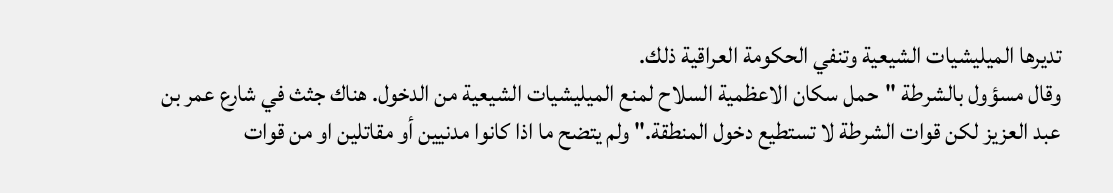تديرها الميليشيات الشيعية وتنفي الحكومة العراقية ذلك.
وقال مسؤول بالشرطة "حمل سكان الاعظمية السلاح لمنع الميليشيات الشيعية من الدخول. هناك جثث في شارع عمر بن عبد العزيز لكن قوات الشرطة لا تستطيع دخول المنطقة." ولم يتضح ما اذا كانوا مدنيين أو مقاتلين او من قوات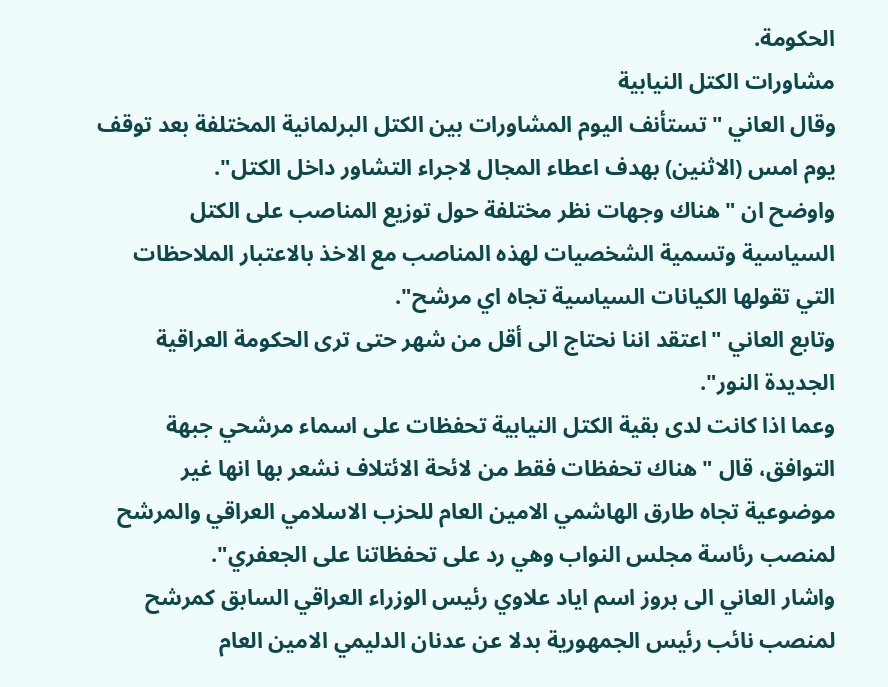الحكومة.
مشاورات الكتل النيابية
وقال العاني "تستأنف اليوم المشاورات بين الكتل البرلمانية المختلفة بعد توقف يوم امس (الاثنين) بهدف اعطاء المجال لاجراء التشاور داخل الكتل".
واوضح ان "هناك وجهات نظر مختلفة حول توزيع المناصب على الكتل السياسية وتسمية الشخصيات لهذه المناصب مع الاخذ بالاعتبار الملاحظات التي تقولها الكيانات السياسية تجاه اي مرشح".
وتابع العاني "اعتقد اننا نحتاج الى أقل من شهر حتى ترى الحكومة العراقية الجديدة النور".
وعما اذا كانت لدى بقية الكتل النيابية تحفظات على اسماء مرشحي جبهة التوافق، قال "هناك تحفظات فقط من لائحة الائتلاف نشعر بها انها غير موضوعية تجاه طارق الهاشمي الامين العام للحزب الاسلامي العراقي والمرشح لمنصب رئاسة مجلس النواب وهي رد على تحفظاتنا على الجعفري".
واشار العاني الى بروز اسم اياد علاوي رئيس الوزراء العراقي السابق كمرشح لمنصب نائب رئيس الجمهورية بدلا عن عدنان الدليمي الامين العام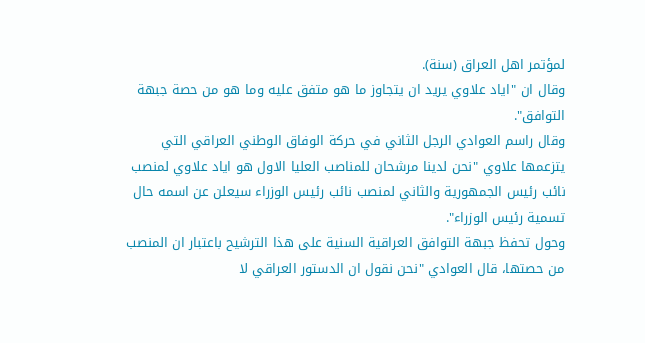لمؤتمر اهل العراق (سنة).
وقال ان "اياد علاوي يريد ان يتجاوز ما هو متفق عليه وما هو من حصة جبهة التوافق".
وقال راسم العوادي الرجل الثاني في حركة الوفاق الوطني العراقي التي يتزعمها علاوي "نحن لدينا مرشحان للمناصب العليا الاول هو اياد علاوي لمنصب نائب رئيس الجمهورية والثاني لمنصب نائب رئيس الوزراء سيعلن عن اسمه حال تسمية رئيس الوزراء".
وحول تحفظ جبهة التوافق العراقية السنية على هذا الترشيح باعتبار ان المنصب من حصتها، قال العوادي "نحن نقول ان الدستور العراقي لا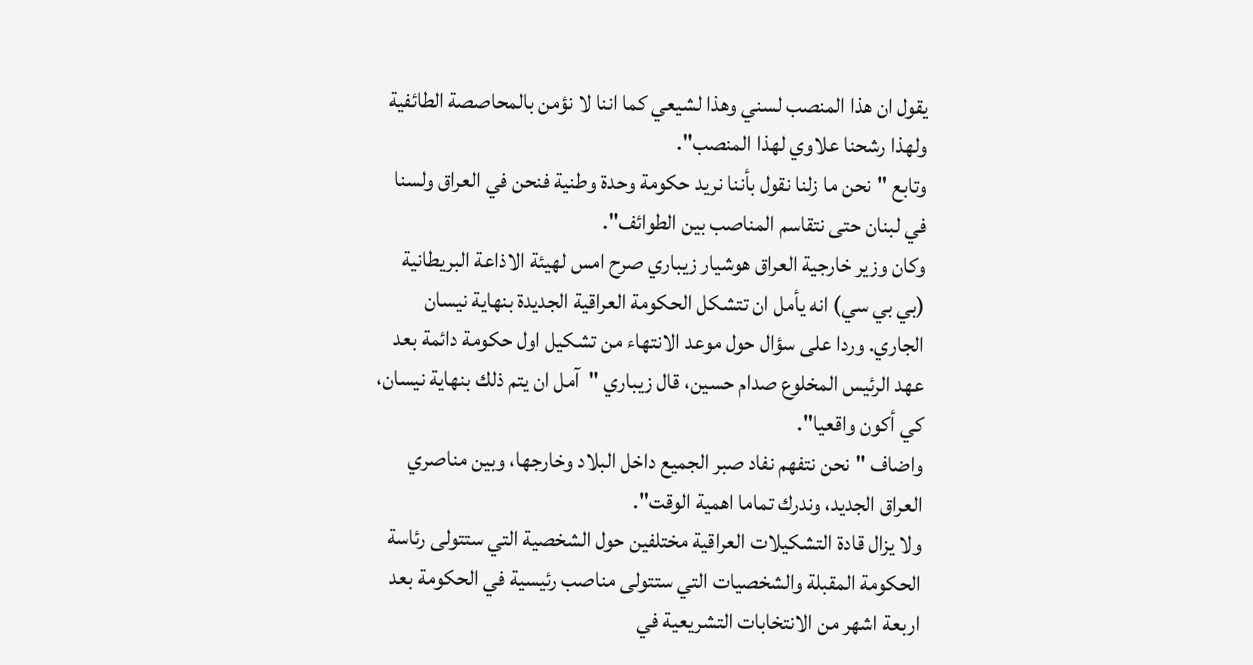يقول ان هذا المنصب لسني وهذا لشيعي كما اننا لا نؤمن بالمحاصصة الطائفية ولهذا رشحنا علاوي لهذا المنصب".
وتابع "نحن ما زلنا نقول بأننا نريد حكومة وحدة وطنية فنحن في العراق ولسنا في لبنان حتى نتقاسم المناصب بين الطوائف".
وكان وزير خارجية العراق هوشيار زيباري صرح امس لهيئة الاذاعة البريطانية (بي بي سي) انه يأمل ان تتشكل الحكومة العراقية الجديدة بنهاية نيسان الجاري. وردا على سؤال حول موعد الانتهاء من تشكيل اول حكومة دائمة بعد عهد الرئيس المخلوع صدام حسين، قال زيباري "آمل ان يتم ذلك بنهاية نيسان، كي أكون واقعيا".
واضاف "نحن نتفهم نفاد صبر الجميع داخل البلاد وخارجها، وبين مناصري العراق الجديد، وندرك تماما اهمية الوقت".
ولا يزال قادة التشكيلات العراقية مختلفين حول الشخصية التي ستتولى رئاسة الحكومة المقبلة والشخصيات التي ستتولى مناصب رئيسية في الحكومة بعد اربعة اشهر من الانتخابات التشريعية في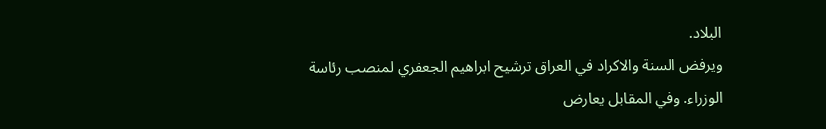البلاد.
ويرفض السنة والاكراد في العراق ترشيح ابراهيم الجعفري لمنصب رئاسة الوزراء. وفي المقابل يعارض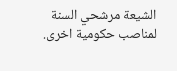الشيعة مرشحي السنة لمناصب حكومية اخرى.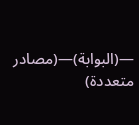—(البوابة)—(مصادر متعددة)